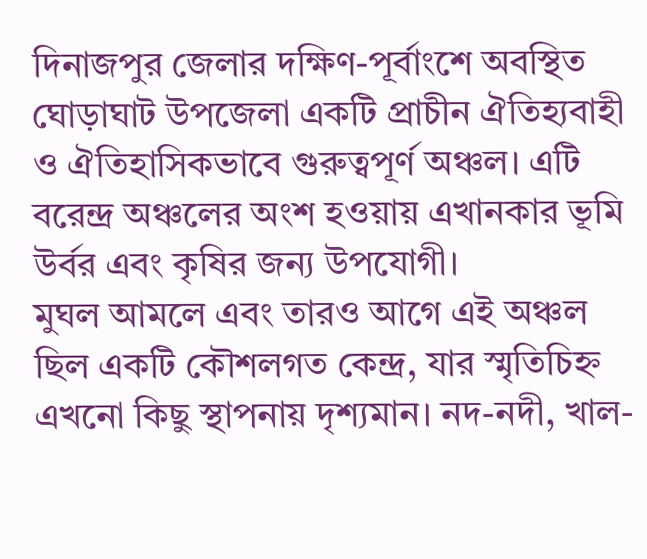দিনাজপুর জেলার দক্ষিণ-পূর্বাংশে অবস্থিত ঘোড়াঘাট উপজেলা একটি প্রাচীন ঐতিহ্যবাহী ও ঐতিহাসিকভাবে গুরুত্বপূর্ণ অঞ্চল। এটি বরেন্দ্র অঞ্চলের অংশ হওয়ায় এখানকার ভূমি উর্বর এবং কৃষির জন্য উপযোগী।
মুঘল আমলে এবং তারও আগে এই অঞ্চল ছিল একটি কৌশলগত কেন্দ্র, যার স্মৃতিচিহ্ন এখনো কিছু স্থাপনায় দৃশ্যমান। নদ-নদী, খাল-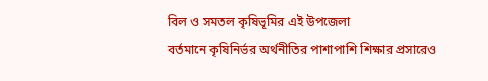বিল ও সমতল কৃষিভূমির এই উপজেলা
বর্তমানে কৃষিনির্ভর অর্থনীতির পাশাপাশি শিক্ষার প্রসারেও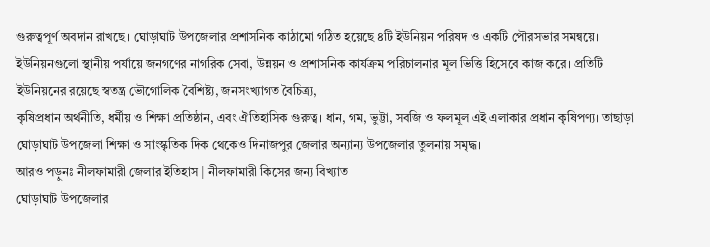গুরুত্বপূর্ণ অবদান রাখছে। ঘোড়াঘাট উপজেলার প্রশাসনিক কাঠামো গঠিত হয়েছে ৪টি ইউনিয়ন পরিষদ ও একটি পৌরসভার সমন্বয়ে।
ইউনিয়নগুলো স্থানীয় পর্যায়ে জনগণের নাগরিক সেবা, উন্নয়ন ও প্রশাসনিক কার্যক্রম পরিচালনার মূল ভিত্তি হিসেবে কাজ করে। প্রতিটি ইউনিয়নের রয়েছে স্বতন্ত্র ভৌগোলিক বৈশিষ্ট্য, জনসংখ্যাগত বৈচিত্র্য,
কৃষিপ্রধান অর্থনীতি, ধর্মীয় ও শিক্ষা প্রতিষ্ঠান, এবং ঐতিহাসিক গুরুত্ব। ধান, গম, ভুট্টা, সবজি ও ফলমূল এই এলাকার প্রধান কৃষিপণ্য। তাছাড়া ঘোড়াঘাট উপজেলা শিক্ষা ও সাংস্কৃতিক দিক থেকেও দিনাজপুর জেলার অন্যান্য উপজেলার তুলনায় সমৃদ্ধ।
আরও পড়ুনঃ নীলফামারী জেলার ইতিহাস | নীলফামারী কিসের জন্য বিখ্যাত
ঘোড়াঘাট উপজেলার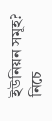ইউনিয়ন সমূহ?
নিচে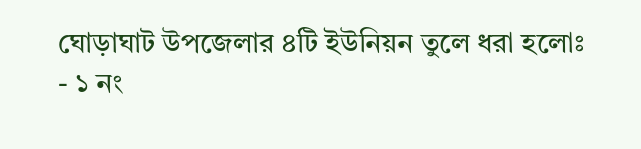ঘোড়াঘাট উপজেলার ৪টি ইউনিয়ন তুলে ধরা হলোঃ
- ১ নং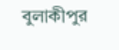বুলাকীপুর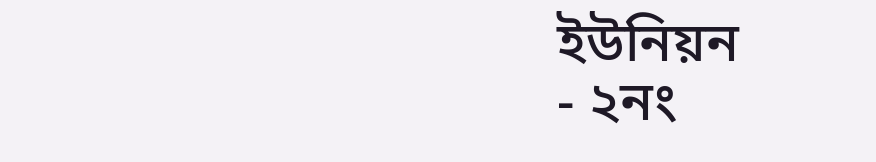ইউনিয়ন
- ২নং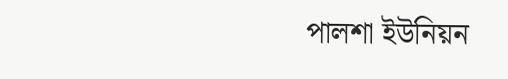পালশা ইউনিয়ন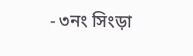- ৩নং সিংড়া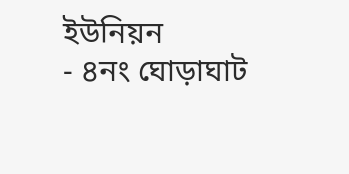ইউনিয়ন
- ৪নং ঘোড়াঘাট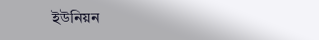ইউনিয়ন